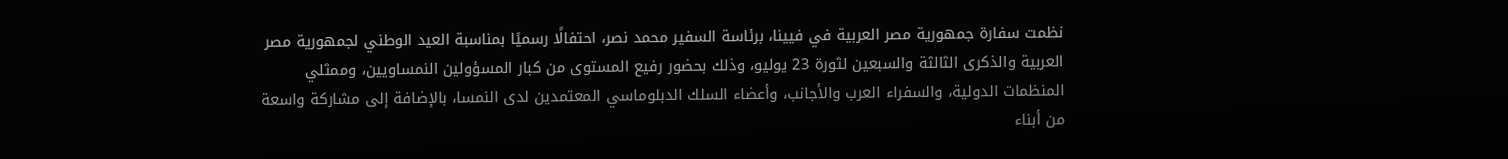نظمت سفارة جمهورية مصر العربية في فيينا، برئاسة السفير محمد نصر، احتفالًا رسميًا بمناسبة العيد الوطني لجمهورية مصر العربية والذكرى الثالثة والسبعين لثورة 23 يوليو، وذلك بحضور رفيع المستوى من كبار المسؤولين النمساويين، وممثلي المنظمات الدولية، والسفراء العرب والأجانب، وأعضاء السلك الدبلوماسي المعتمدين لدى النمسا، بالإضافة إلى مشاركة واسعة من أبناء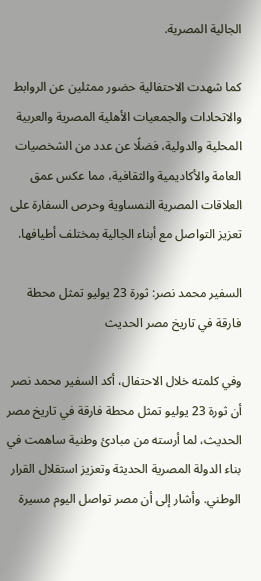الجالية المصرية.

كما شهدت الاحتفالية حضور ممثلين عن الروابط والاتحادات والجمعيات الأهلية المصرية والعربية المحلية والدولية، فضلًا عن عدد من الشخصيات العامة والأكاديمية والثقافية، مما عكس عمق العلاقات المصرية النمساوية وحرص السفارة على تعزيز التواصل مع أبناء الجالية بمختلف أطيافها.

السفير محمد نصر: ثورة 23 يوليو تمثل محطة فارقة في تاريخ مصر الحديث

وفي كلمته خلال الاحتفال، أكد السفير محمد نصر أن ثورة 23 يوليو تمثل محطة فارقة في تاريخ مصر الحديث، لما أرسته من مبادئ وطنية ساهمت في بناء الدولة المصرية الحديثة وتعزيز استقلال القرار الوطني. وأشار إلى أن مصر تواصل اليوم مسيرة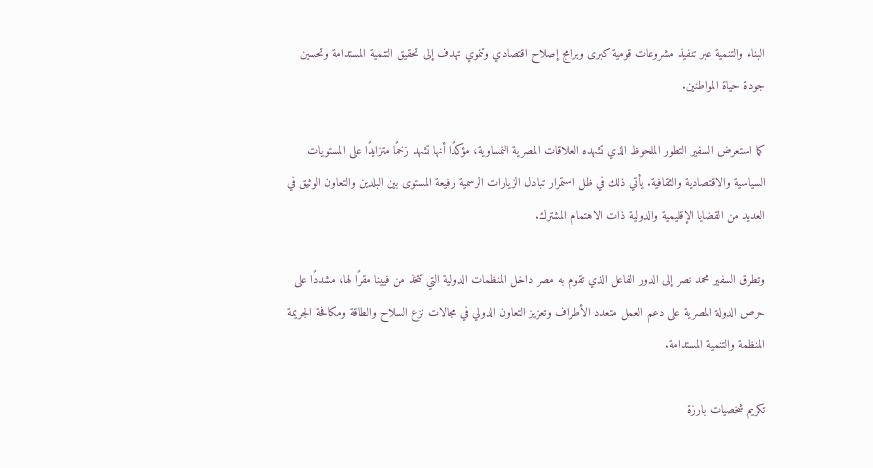البناء والتنمية عبر تنفيذ مشروعات قومية كبرى وبرامج إصلاح اقتصادي وتنموي تهدف إلى تحقيق التنمية المستدامة وتحسين جودة حياة المواطنين.

كما استعرض السفير التطور الملحوظ الذي تشهده العلاقات المصرية النمساوية، مؤكدًا أنها تشهد زخمًا متزايدًا على المستويات السياسية والاقتصادية والثقافية. يأتي ذلك في ظل استمرار تبادل الزيارات الرسمية رفيعة المستوى بين البلدين والتعاون الوثيق في العديد من القضايا الإقليمية والدولية ذات الاهتمام المشترك.

وتطرق السفير محمد نصر إلى الدور الفاعل الذي تقوم به مصر داخل المنظمات الدولية التي تتخذ من فيينا مقرًا لها، مشددًا على حرص الدولة المصرية على دعم العمل متعدد الأطراف وتعزيز التعاون الدولي في مجالات نزع السلاح والطاقة ومكافحة الجريمة المنظمة والتنمية المستدامة.

تكريم شخصيات بارزة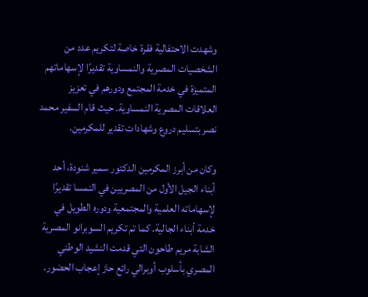وشهدت الاحتفالية فقرة خاصة لتكريم عدد من الشخصيات المصرية والنمساوية تقديرًا لإسهاماتهم المتميزة في خدمة المجتمع ودورهم في تعزيز العلاقات المصرية النمساوية. حيث قام السفير محمد نصر بتسليم دروع وشهادات تقدير للمكرمين.

وكان من أبرز المكرمين الدكتور سمير شنودة، أحد أبناء الجيل الأول من المصريين في النمسا تقديرًا لإسهاماته العلمية والمجتمعية ودوره الطويل في خدمة أبناء الجالية. كما تم تكريم السوبرانو المصرية الشابة مريم طاحون التي قدمت النشيد الوطني المصري بأسلوب أوبرالي رائع حاز إعجاب الحضور.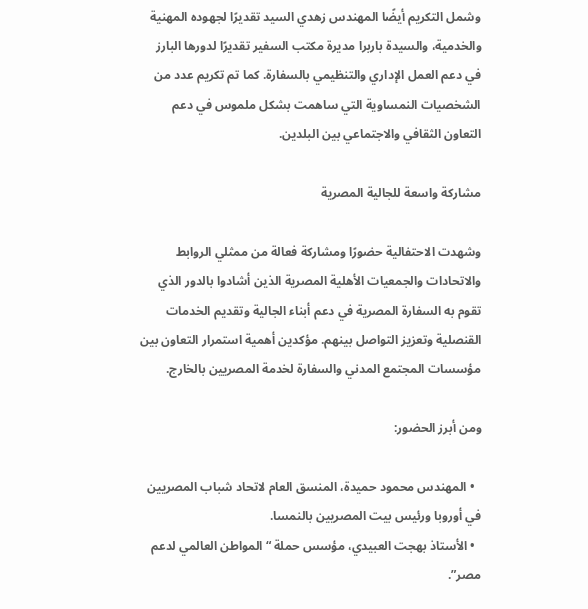وشمل التكريم أيضًا المهندس زهدي السيد تقديرًا لجهوده المهنية والخدمية، والسيدة باربرا مديرة مكتب السفير تقديرًا لدورها البارز في دعم العمل الإداري والتنظيمي بالسفارة. كما تم تكريم عدد من الشخصيات النمساوية التي ساهمت بشكل ملموس في دعم التعاون الثقافي والاجتماعي بين البلدين.

مشاركة واسعة للجالية المصرية

وشهدت الاحتفالية حضورًا ومشاركة فعالة من ممثلي الروابط والاتحادات والجمعيات الأهلية المصرية الذين أشادوا بالدور الذي تقوم به السفارة المصرية في دعم أبناء الجالية وتقديم الخدمات القنصلية وتعزيز التواصل بينهم. مؤكدين أهمية استمرار التعاون بين مؤسسات المجتمع المدني والسفارة لخدمة المصريين بالخارج.

ومن أبرز الحضور:

  • المهندس محمود حميدة، المنسق العام لاتحاد شباب المصريين في أوروبا ورئيس بيت المصريين بالنمسا.
  • الأستاذ بهجت العبيدي، مؤسس حملة “المواطن العالمي لدعم مصر”.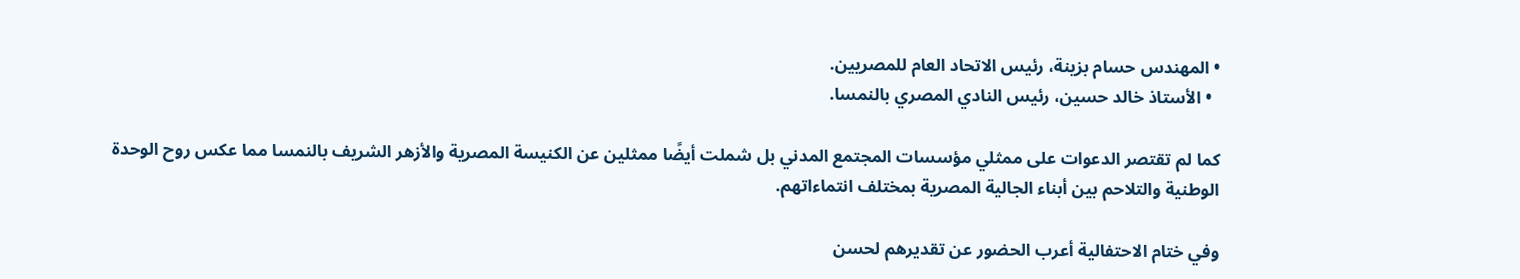• المهندس حسام بزينة، رئيس الاتحاد العام للمصريين.
  • الأستاذ خالد حسين، رئيس النادي المصري بالنمسا.

كما لم تقتصر الدعوات على ممثلي مؤسسات المجتمع المدني بل شملت أيضًا ممثلين عن الكنيسة المصرية والأزهر الشريف بالنمسا مما عكس روح الوحدة الوطنية والتلاحم بين أبناء الجالية المصرية بمختلف انتماءاتهم.

وفي ختام الاحتفالية أعرب الحضور عن تقديرهم لحسن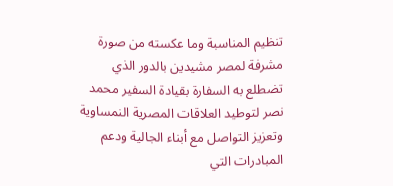تنظيم المناسبة وما عكسته من صورة مشرفة لمصر مشيدين بالدور الذي تضطلع به السفارة بقيادة السفير محمد نصر لتوطيد العلاقات المصرية النمساوية وتعزيز التواصل مع أبناء الجالية ودعم المبادرات التي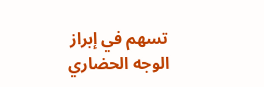تسهم في إبراز الوجه الحضاري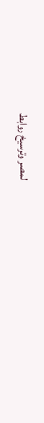لمصر وترسيخ روابط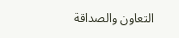التعاون والصداقة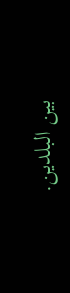بين البلدين.